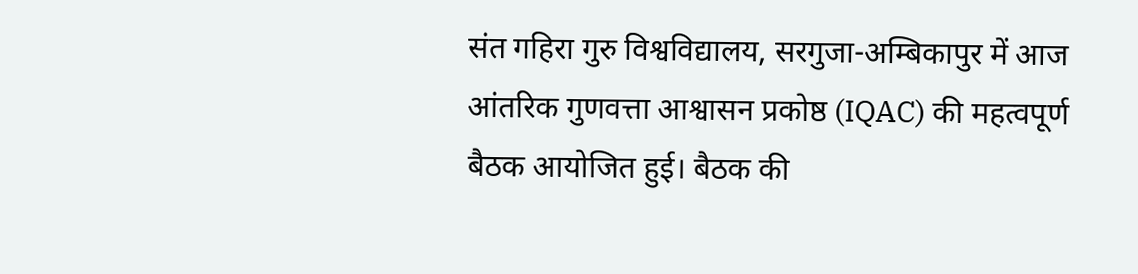संत गहिरा गुरु विश्वविद्यालय, सरगुजा-अम्बिकापुर में आज आंतरिक गुणवत्ता आश्वासन प्रकोष्ठ (IQAC) की महत्वपूर्ण बैठक आयोजित हुई। बैठक की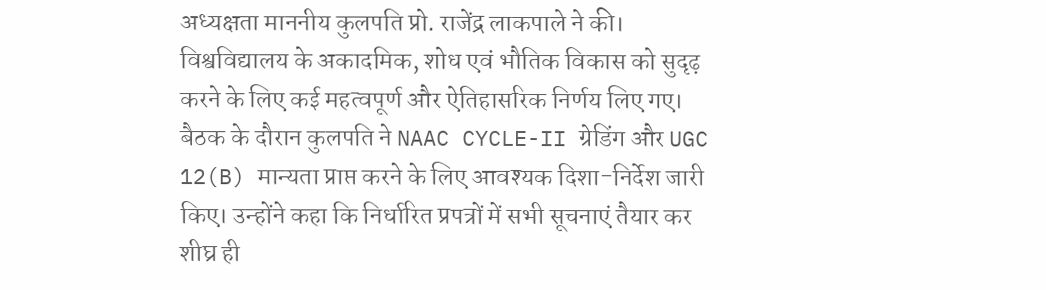अध्यक्षता माननीय कुलपति प्रो. राजेंद्र लाकपाले ने की। विश्वविद्यालय के अकादमिक, शोध एवं भौतिक विकास को सुदृढ़ करने के लिए कई महत्वपूर्ण और ऐतिहासरिक निर्णय लिए गए।
बैठक के दौरान कुलपति ने NAAC CYCLE-II ग्रेडिंग और UGC 12(B) मान्यता प्राप्त करने के लिए आवश्यक दिशा-निर्देश जारी किए। उन्होंने कहा कि निर्धारित प्रपत्रों में सभी सूचनाएं तैयार कर शीघ्र ही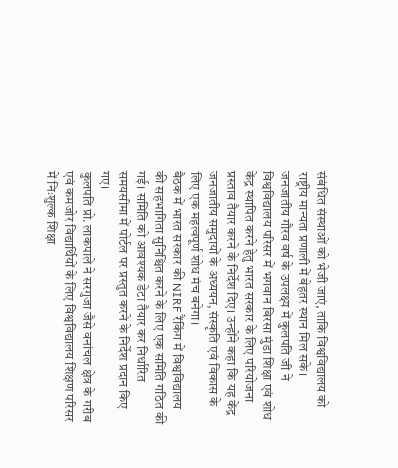संबंधित संस्थाओं को भेजी जाएं, ताकि विश्वविद्यालय को राष्ट्रीय मान्यता प्रणाली में बेहतर स्थान मिल सके।
जनजातीय गौरव वर्ष के उपलक्ष्य में कुलपति जी ने विश्वविद्यालय परिसर में भगवान बिरसा मुंडा शिक्षा एवं शोध केंद्र स्थापित करने हेतु भारत सरकार के लिए परियोजना प्रस्ताव तैयार करने के निर्देश दिए। उन्होंने कहा कि यह केंद्र जनजातीय समुदायों के अध्ययन, संस्कृति एवं विकास के लिए एक महत्वपूर्ण शोध मंच बनेगा।
बैठक में भारत सरकार की NIRF रैंकिंग में विश्वविद्यालय की सहभागिता सुनिश्चित करने के लिए एक समिति गठित की गई। समिति को आवश्यक डेटा तैयार कर निर्धारित समयसीमा में पोर्टल पर प्रस्तुत करने के निर्देश प्रदान किए गए।
कुलपति प्रो. लाकपाले ने सरगुजा जैसे वनांचल क्षेत्र के गरीब एवं कमजोर विद्यार्थियों के लिए विश्वविद्यालय शिक्षण परिसर में निःशुल्क शिक्षा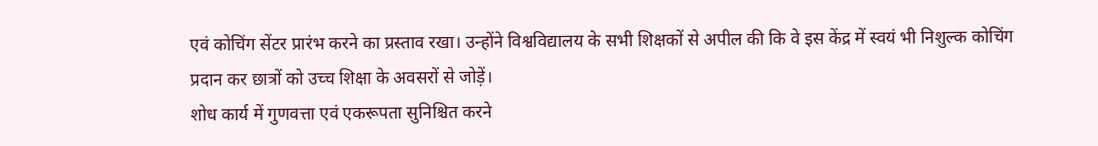एवं कोचिंग सेंटर प्रारंभ करने का प्रस्ताव रखा। उन्होंने विश्वविद्यालय के सभी शिक्षकों से अपील की कि वे इस केंद्र में स्वयं भी निशुल्क कोचिंग प्रदान कर छात्रों को उच्च शिक्षा के अवसरों से जोड़ें।
शोध कार्य में गुणवत्ता एवं एकरूपता सुनिश्चित करने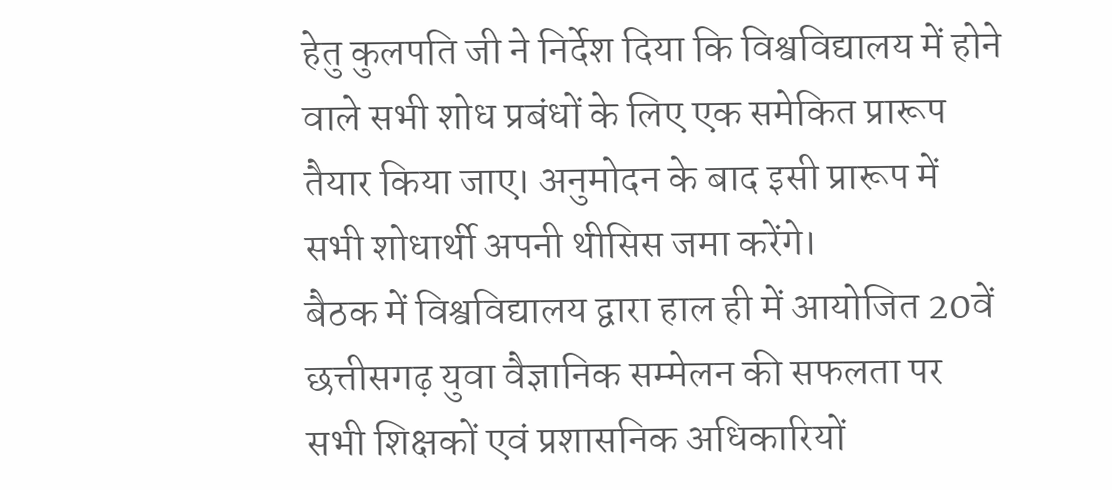हेतु कुलपति जी ने निर्देश दिया कि विश्वविद्यालय में होने वाले सभी शोध प्रबंधों के लिए एक समेकित प्रारूप तैयार किया जाए। अनुमोदन के बाद इसी प्रारूप में सभी शोधार्थी अपनी थीसिस जमा करेंगे।
बैठक में विश्वविद्यालय द्वारा हाल ही में आयोजित 20वें छत्तीसगढ़ युवा वैज्ञानिक सम्मेलन की सफलता पर सभी शिक्षकों एवं प्रशासनिक अधिकारियों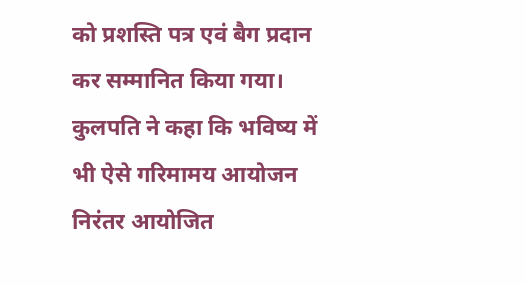को प्रशस्ति पत्र एवं बैग प्रदान कर सम्मानित किया गया। कुलपति ने कहा कि भविष्य में भी ऐसे गरिमामय आयोजन निरंतर आयोजित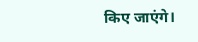किए जाएंगे।